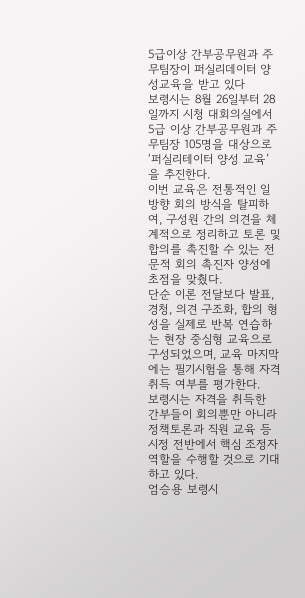5급이상 간부공무원과 주무팀장이 퍼실리데이터 양성교육을 받고 있다
보령시는 8월 26일부터 28일까지 시청 대회의실에서 5급 이상 간부공무원과 주무팀장 105명을 대상으로 ‘퍼실리테이터 양성 교육’을 추진한다.
이번 교육은 전통적인 일방향 회의 방식을 탈피하여, 구성원 간의 의견을 체계적으로 정리하고 토론 및 합의를 촉진할 수 있는 전문적 회의 촉진자 양성에 초점을 맞췄다.
단순 이론 전달보다 발표, 경청, 의견 구조화, 합의 형성을 실제로 반복 연습하는 현장 중심형 교육으로 구성되었으며, 교육 마지막에는 필기시험을 통해 자격 취득 여부를 평가한다.
보령시는 자격을 취득한 간부들이 회의뿐만 아니라 정책토론과 직원 교육 등 시정 전반에서 핵심 조정자 역할을 수행할 것으로 기대하고 있다.
엄승용 보령시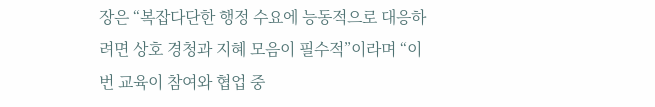장은 “복잡다단한 행정 수요에 능동적으로 대응하려면 상호 경청과 지혜 모음이 필수적”이라며 “이번 교육이 참여와 협업 중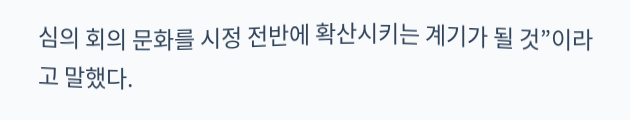심의 회의 문화를 시정 전반에 확산시키는 계기가 될 것”이라고 말했다.